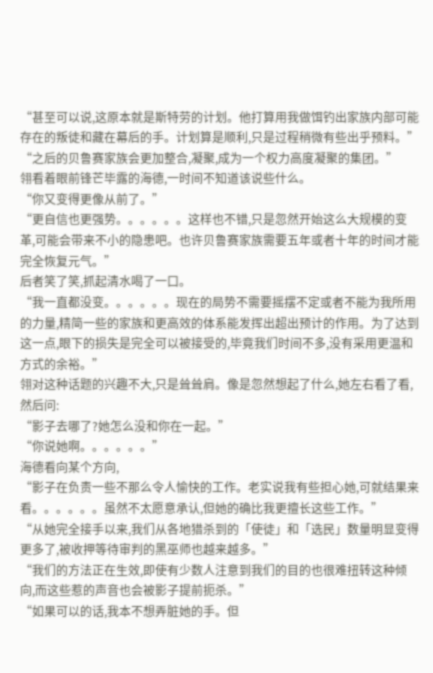“甚至可以说,这原本就是斯特劳的计划。他打算用我做饵钓出家族内部可能存在的叛徒和藏在幕后的手。计划算是顺利,只是过程稍微有些出乎预料。”
“之后的贝鲁赛家族会更加整合,凝聚,成为一个权力高度凝聚的集团。”
翎看着眼前锋芒毕露的海德,一时间不知道该说些什么。
“你又变得更像从前了。”
“更自信也更强势。。。。。。这样也不错,只是忽然开始这么大规模的变革,可能会带来不小的隐患吧。也许贝鲁赛家族需要五年或者十年的时间才能完全恢复元气。”
后者笑了笑,抓起清水喝了一口。
“我一直都没变。。。。。。现在的局势不需要摇摆不定或者不能为我所用的力量,精简一些的家族和更高效的体系能发挥出超出预计的作用。为了达到这一点,眼下的损失是完全可以被接受的,毕竟我们时间不多,没有采用更温和方式的余裕。”
翎对这种话题的兴趣不大,只是耸耸肩。像是忽然想起了什么,她左右看了看,然后问:
“影子去哪了?她怎么没和你在一起。”
“你说她啊。。。。。。”
海德看向某个方向,
“影子在负责一些不那么令人愉快的工作。老实说我有些担心她,可就结果来看。。。。。。虽然不太愿意承认,但她的确比我更擅长这些工作。”
“从她完全接手以来,我们从各地猎杀到的「使徒」和「选民」数量明显变得更多了,被收押等待审判的黑巫师也越来越多。”
“我们的方法正在生效,即使有少数人注意到我们的目的也很难扭转这种倾向,而这些惹的声音也会被影子提前扼杀。”
“如果可以的话,我本不想弄脏她的手。但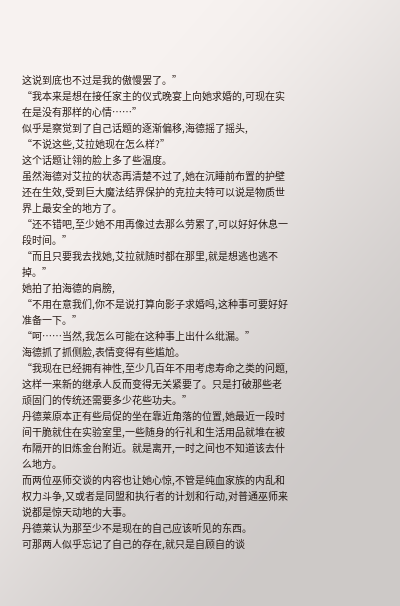这说到底也不过是我的傲慢罢了。”
“我本来是想在接任家主的仪式晚宴上向她求婚的,可现在实在是没有那样的心情……”
似乎是察觉到了自己话题的逐渐偏移,海德摇了摇头,
“不说这些,艾拉她现在怎么样?”
这个话题让翎的脸上多了些温度。
虽然海德对艾拉的状态再清楚不过了,她在沉睡前布置的护壁还在生效,受到巨大魔法结界保护的克拉夫特可以说是物质世界上最安全的地方了。
“还不错吧,至少她不用再像过去那么劳累了,可以好好休息一段时间。”
“而且只要我去找她,艾拉就随时都在那里,就是想逃也逃不掉。”
她拍了拍海德的肩膀,
“不用在意我们,你不是说打算向影子求婚吗,这种事可要好好准备一下。”
“呵……当然,我怎么可能在这种事上出什么纰漏。”
海德抓了抓侧脸,表情变得有些尴尬。
“我现在已经拥有神性,至少几百年不用考虑寿命之类的问题,这样一来新的继承人反而变得无关紧要了。只是打破那些老顽固门的传统还需要多少花些功夫。”
丹德莱原本正有些局促的坐在靠近角落的位置,她最近一段时间干脆就住在实验室里,一些随身的行礼和生活用品就堆在被布隔开的旧炼金台附近。就是离开,一时之间也不知道该去什么地方。
而两位巫师交谈的内容也让她心惊,不管是纯血家族的内乱和权力斗争,又或者是同盟和执行者的计划和行动,对普通巫师来说都是惊天动地的大事。
丹德莱认为那至少不是现在的自己应该听见的东西。
可那两人似乎忘记了自己的存在,就只是自顾自的谈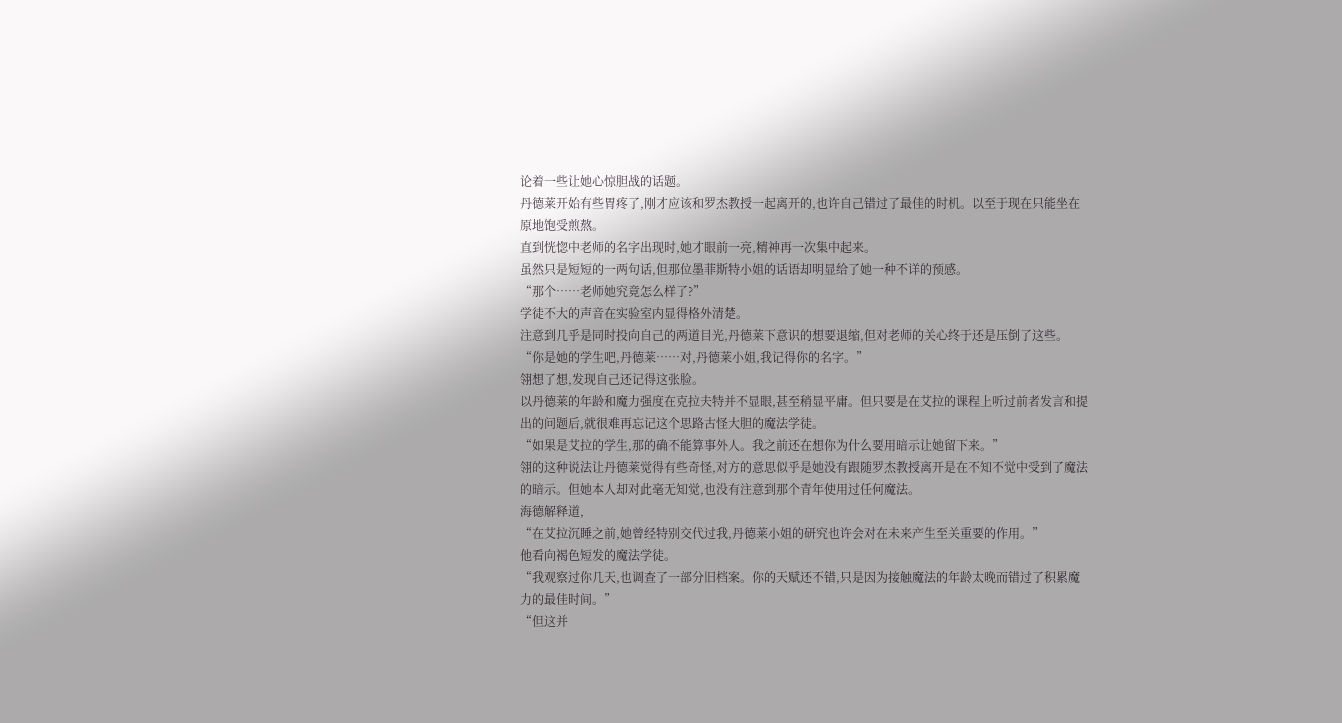论着一些让她心惊胆战的话题。
丹德莱开始有些胃疼了,刚才应该和罗杰教授一起离开的,也许自己错过了最佳的时机。以至于现在只能坐在原地饱受煎熬。
直到恍惚中老师的名字出现时,她才眼前一亮,精神再一次集中起来。
虽然只是短短的一两句话,但那位墨菲斯特小姐的话语却明显给了她一种不详的预感。
“那个……老师她究竟怎么样了?”
学徒不大的声音在实验室内显得格外清楚。
注意到几乎是同时投向自己的两道目光,丹德莱下意识的想要退缩,但对老师的关心终于还是压倒了这些。
“你是她的学生吧,丹德莱……对,丹德莱小姐,我记得你的名字。”
翎想了想,发现自己还记得这张脸。
以丹德莱的年龄和魔力强度在克拉夫特并不显眼,甚至稍显平庸。但只要是在艾拉的课程上听过前者发言和提出的问题后,就很难再忘记这个思路古怪大胆的魔法学徒。
“如果是艾拉的学生,那的确不能算事外人。我之前还在想你为什么要用暗示让她留下来。”
翎的这种说法让丹德莱觉得有些奇怪,对方的意思似乎是她没有跟随罗杰教授离开是在不知不觉中受到了魔法的暗示。但她本人却对此毫无知觉,也没有注意到那个青年使用过任何魔法。
海德解释道,
“在艾拉沉睡之前,她曾经特别交代过我,丹德莱小姐的研究也许会对在未来产生至关重要的作用。”
他看向褐色短发的魔法学徒。
“我观察过你几天,也调查了一部分旧档案。你的天赋还不错,只是因为接触魔法的年龄太晚而错过了积累魔力的最佳时间。”
“但这并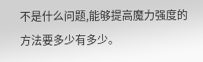不是什么问题,能够提高魔力强度的方法要多少有多少。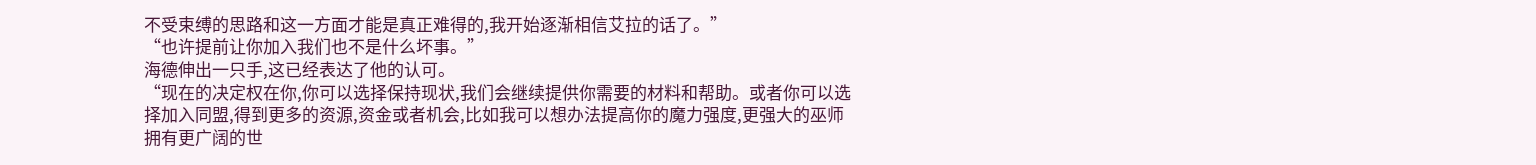不受束缚的思路和这一方面才能是真正难得的,我开始逐渐相信艾拉的话了。”
“也许提前让你加入我们也不是什么坏事。”
海德伸出一只手,这已经表达了他的认可。
“现在的决定权在你,你可以选择保持现状,我们会继续提供你需要的材料和帮助。或者你可以选择加入同盟,得到更多的资源,资金或者机会,比如我可以想办法提高你的魔力强度,更强大的巫师拥有更广阔的世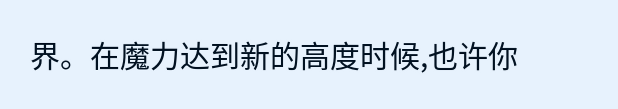界。在魔力达到新的高度时候,也许你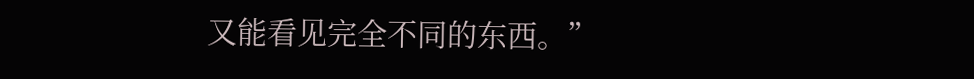又能看见完全不同的东西。”